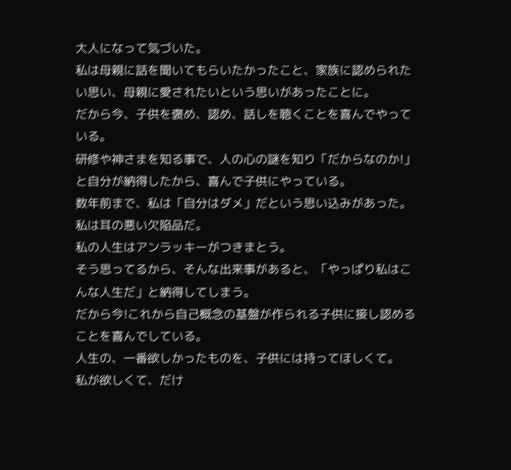大人になって気づいた。
私は母親に話を聞いてもらいたかったこと、家族に認められたい思い、母親に愛されたいという思いがあったことに。
だから今、子供を褒め、認め、話しを聴くことを喜んでやっている。
研修や神さまを知る事で、人の心の謎を知り「だからなのか!」と自分が納得したから、喜んで子供にやっている。
数年前まで、私は「自分はダメ」だという思い込みがあった。
私は耳の悪い欠陥品だ。
私の人生はアンラッキーがつきまとう。
そう思ってるから、そんな出来事があると、「やっぱり私はこんな人生だ」と納得してしまう。
だから今!これから自己概念の基盤が作られる子供に接し認めることを喜んでしている。
人生の、一番欲しかったものを、子供には持ってほしくて。
私が欲しくて、だけ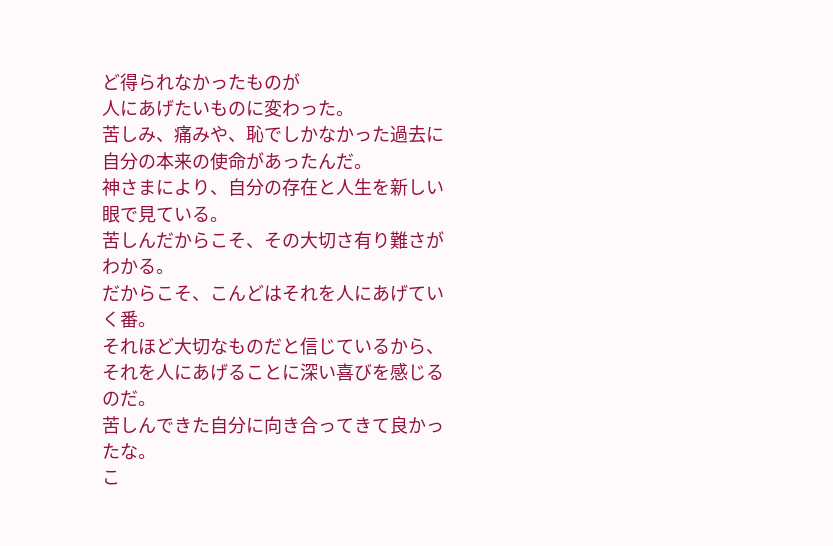ど得られなかったものが
人にあげたいものに変わった。
苦しみ、痛みや、恥でしかなかった過去に自分の本来の使命があったんだ。
神さまにより、自分の存在と人生を新しい眼で見ている。
苦しんだからこそ、その大切さ有り難さがわかる。
だからこそ、こんどはそれを人にあげていく番。
それほど大切なものだと信じているから、それを人にあげることに深い喜びを感じるのだ。
苦しんできた自分に向き合ってきて良かったな。
こ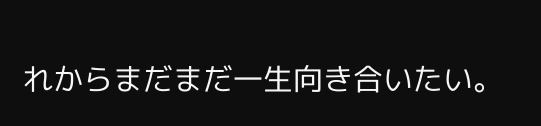れからまだまだ一生向き合いたい。